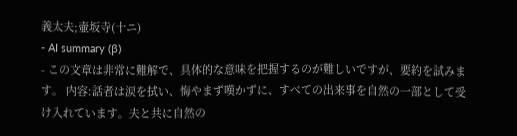義太夫;壷坂寺(十ニ)
- AI summary (β)
- この文章は非常に難解で、具体的な意味を把握するのが難しいですが、要約を試みます。 内容:話者は涙を拭い、悔やまず嘆かずに、すべての出来事を自然の一部として受け入れています。夫と共に自然の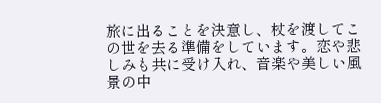旅に出ることを決意し、杖を渡してこの世を去る準備をしています。恋や悲しみも共に受け入れ、音楽や美しい風景の中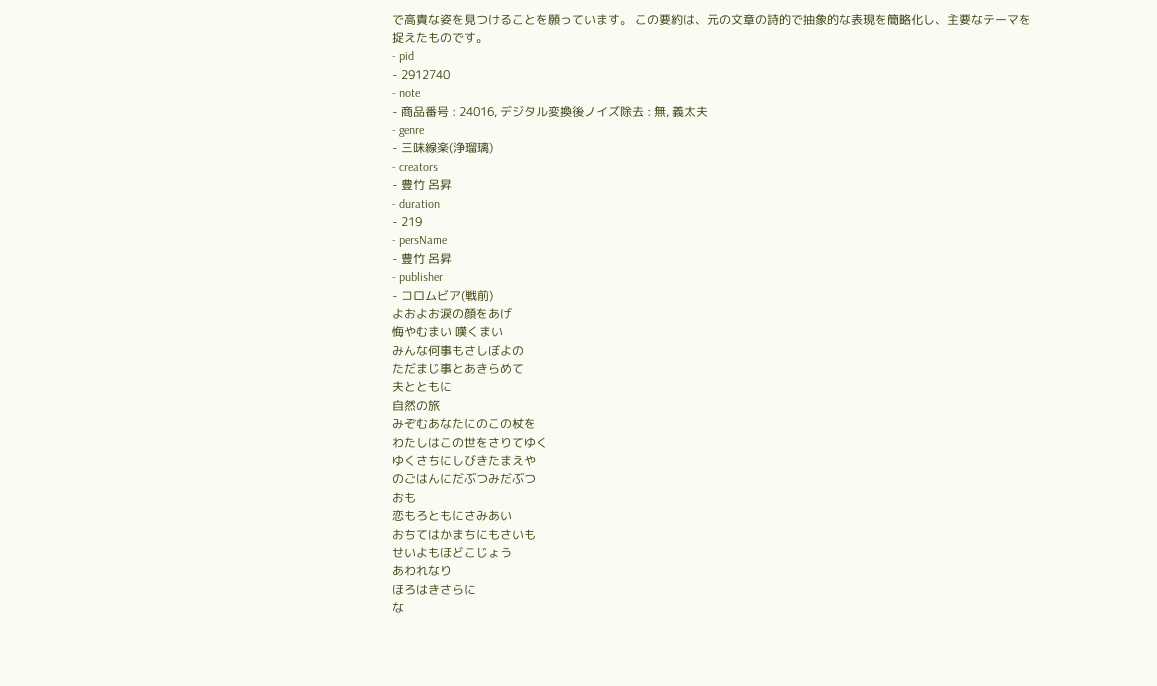で高貴な姿を見つけることを願っています。 この要約は、元の文章の詩的で抽象的な表現を簡略化し、主要なテーマを捉えたものです。
- pid
- 2912740
- note
- 商品番号 : 24016, デジタル変換後ノイズ除去 : 無, 義太夫
- genre
- 三味線楽(浄瑠璃)
- creators
- 豊竹 呂昇
- duration
- 219
- persName
- 豊竹 呂昇
- publisher
- コロムビア(戦前)
よおよお涙の顔をあげ
悔やむまい 嘆くまい
みんな何事もさしぼよの
ただまじ事とあきらめて
夫とともに
自然の旅
みぞむあなたにのこの杖を
わたしはこの世をさりてゆく
ゆくさちにしびきたまえや
のごはんにだぶつみだぶつ
おも
恋もろともにさみあい
おちてはかまちにもさいも
せいよもほどこじょう
あわれなり
ほろはきさらに
な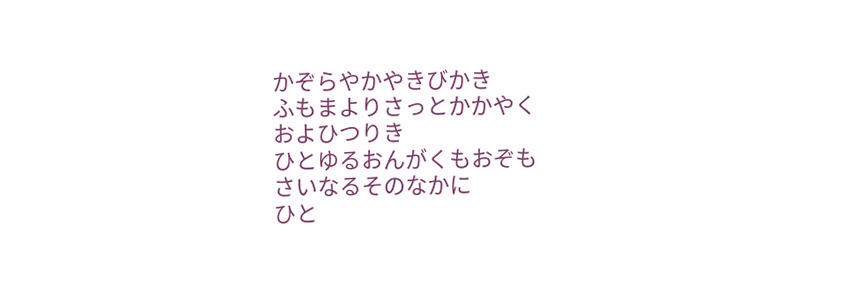かぞらやかやきびかき
ふもまよりさっとかかやく
およひつりき
ひとゆるおんがくもおぞも
さいなるそのなかに
ひと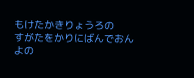もけたかきりょうろの
すがたをかりにばんでおん
よの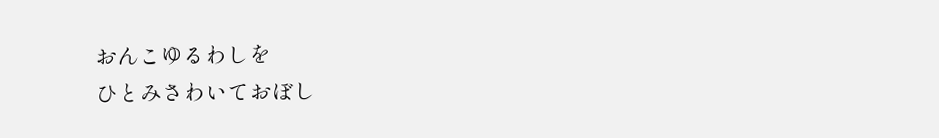おんこゆるわしを
ひとみさわいておぼし